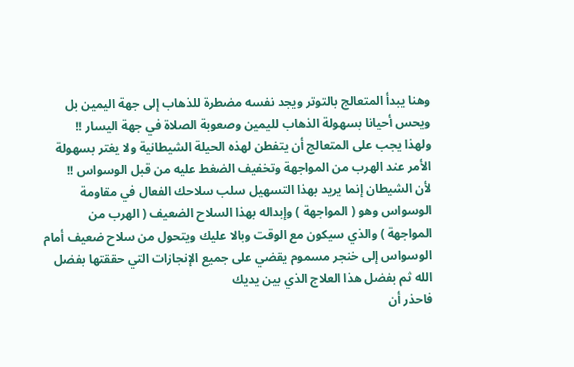وهنا يبدأ المتعالج بالتوتر ويجد نفسه مضطرة للذهاب إلى جهة اليمين بل ويحس أحيانا بسهولة الذهاب لليمين وصعوبة الصلاة في جهة اليسار !!
ولهذا يجب على المتعالج أن يتفطن لهذه الحيلة الشيطانية ولا يغتر بسهولة الأمر عند الهرب من المواجهة وتخفيف الضغط عليه من قبل الوسواس !!
لأن الشيطان إنما يريد بهذا التسهيل سلب سلاحك الفعال في مقاومة الوسواس وهو ( المواجهة ) وإبداله بهذا السلاح الضعيف ( الهرب من المواجهة ) والذي سيكون مع الوقت وبالا عليك ويتحول من سلاح ضعيف أمام الوسواس إلى خنجر مسموم يقضي على جميع الإنجازات التي حققتها بفضل الله ثم بفضل هذا العلاج الذي بين يديك
فاحذر أن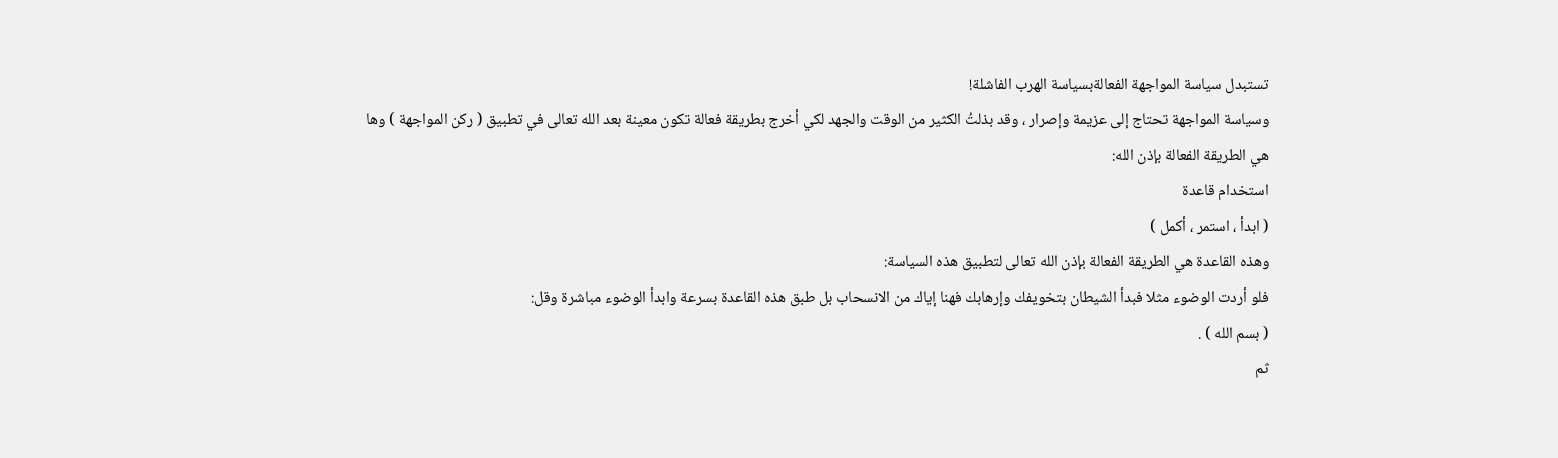تستبدل سياسة المواجهة الفعالةبسياسة الهرب الفاشلة!
وسياسة المواجهة تحتاج إلى عزيمة وإصرار ، وقد بذلتُ الكثير من الوقت والجهد لكي أخرج بطريقة فعالة تكون معينة بعد الله تعالى في تطبيق ( ركن المواجهة ) وها هي الطريقة الفعالة بإذن الله:
استخدام قاعدة
( ابدأ ، استمر ، أكمل )
وهذه القاعدة هي الطريقة الفعالة بإذن الله تعالى لتطبيق هذه السياسة:
فلو أردت الوضوء مثلا فبدأ الشيطان بتخويفك وإرهابك فهنا إياك من الانسحاب بل طبق هذه القاعدة بسرعة وابدأ الوضوء مباشرة وقل:
( بسم الله ) .
ثم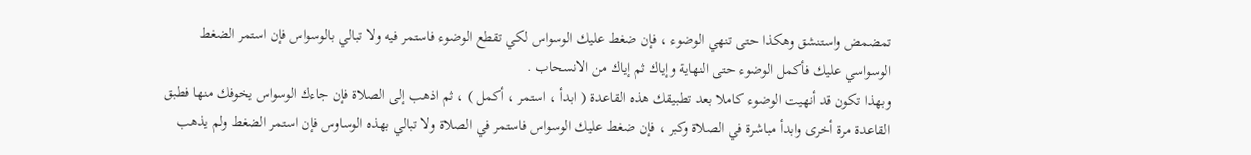تمضمض واستنشق وهكذا حتى تنهي الوضوء ، فإن ضغط عليك الوسواس لكي تقطع الوضوء فاستمر فيه ولا تبالي بالوسواس فإن استمر الضغط الوسواسي عليك فأكمل الوضوء حتى النهاية وإياك ثم إياك من الانسحاب .
وبهذا تكون قد أنهيت الوضوء كاملا بعد تطبيقك هذه القاعدة ( ابدأ ، استمر ، أكمل ) ، ثم اذهب إلى الصلاة فإن جاءك الوسواس يخوفك منها فطبق القاعدة مرة أخرى وابدأ مباشرة في الصلاة وكبر ، فإن ضغط عليك الوسواس فاستمر في الصلاة ولا تبالي بهذه الوساوس فإن استمر الضغط ولم يذهب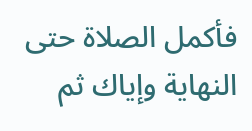فأكمل الصلاة حتى النهاية وإياك ثم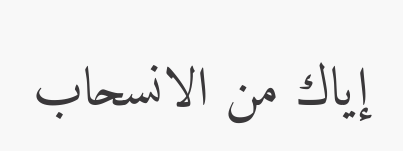إياك من الانسحاب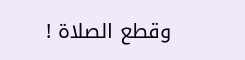وقطع الصلاة !